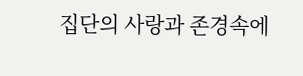집단의 사랑과 존경속에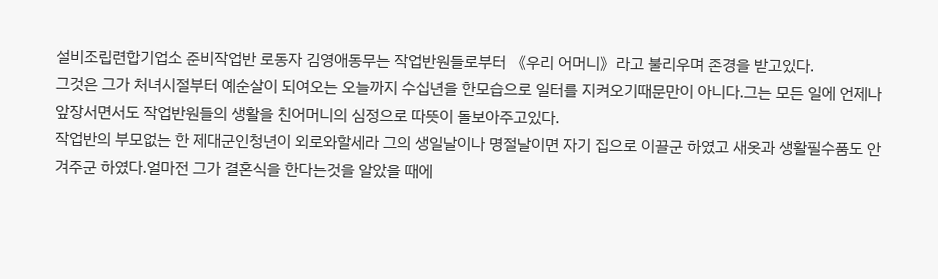설비조립련합기업소 준비작업반 로동자 김영애동무는 작업반원들로부터 《우리 어머니》라고 불리우며 존경을 받고있다.
그것은 그가 처녀시절부터 예순살이 되여오는 오늘까지 수십년을 한모습으로 일터를 지켜오기때문만이 아니다.그는 모든 일에 언제나 앞장서면서도 작업반원들의 생활을 친어머니의 심정으로 따뜻이 돌보아주고있다.
작업반의 부모없는 한 제대군인청년이 외로와할세라 그의 생일날이나 명절날이면 자기 집으로 이끌군 하였고 새옷과 생활필수품도 안겨주군 하였다.얼마전 그가 결혼식을 한다는것을 알았을 때에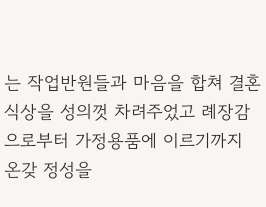는 작업반원들과 마음을 합쳐 결혼식상을 성의껏 차려주었고 례장감으로부터 가정용품에 이르기까지 온갖 정성을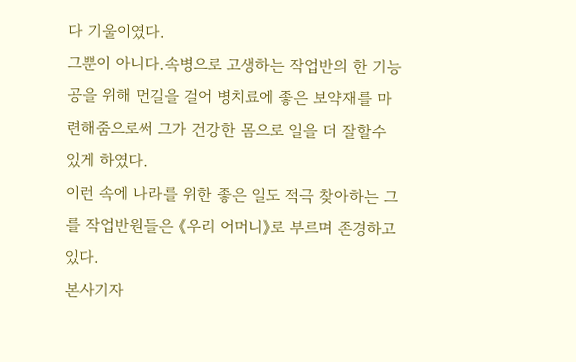다 기울이였다.
그뿐이 아니다.속병으로 고생하는 작업반의 한 기능공을 위해 먼길을 걸어 병치료에 좋은 보약재를 마련해줌으로써 그가 건강한 몸으로 일을 더 잘할수 있게 하였다.
이런 속에 나라를 위한 좋은 일도 적극 찾아하는 그를 작업반원들은 《우리 어머니》로 부르며 존경하고있다.
본사기자